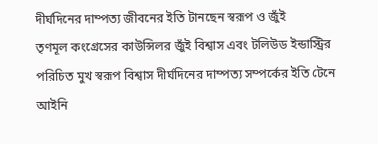দীর্ঘদিনের দাম্পত্য জীবনের ইতি টানছেন স্বরূপ ও জুঁই
তৃণমূল কংগ্রেসের কাউন্সিলর জুঁই বিশ্বাস এবং টলিউড ইন্ডাস্ট্রির পরিচিত মুখ স্বরূপ বিশ্বাস দীর্ঘদিনের দাম্পত্য সম্পর্কের ইতি টেনে আইনি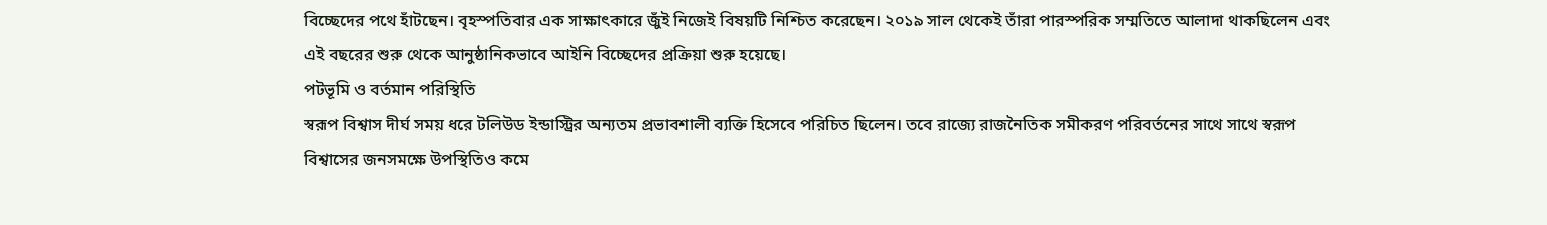বিচ্ছেদের পথে হাঁটছেন। বৃহস্পতিবার এক সাক্ষাৎকারে জুঁই নিজেই বিষয়টি নিশ্চিত করেছেন। ২০১৯ সাল থেকেই তাঁরা পারস্পরিক সম্মতিতে আলাদা থাকছিলেন এবং এই বছরের শুরু থেকে আনুষ্ঠানিকভাবে আইনি বিচ্ছেদের প্রক্রিয়া শুরু হয়েছে।
পটভূমি ও বর্তমান পরিস্থিতি
স্বরূপ বিশ্বাস দীর্ঘ সময় ধরে টলিউড ইন্ডাস্ট্রির অন্যতম প্রভাবশালী ব্যক্তি হিসেবে পরিচিত ছিলেন। তবে রাজ্যে রাজনৈতিক সমীকরণ পরিবর্তনের সাথে সাথে স্বরূপ বিশ্বাসের জনসমক্ষে উপস্থিতিও কমে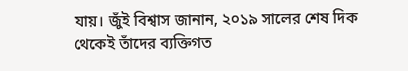যায়। জুঁই বিশ্বাস জানান, ২০১৯ সালের শেষ দিক থেকেই তাঁদের ব্যক্তিগত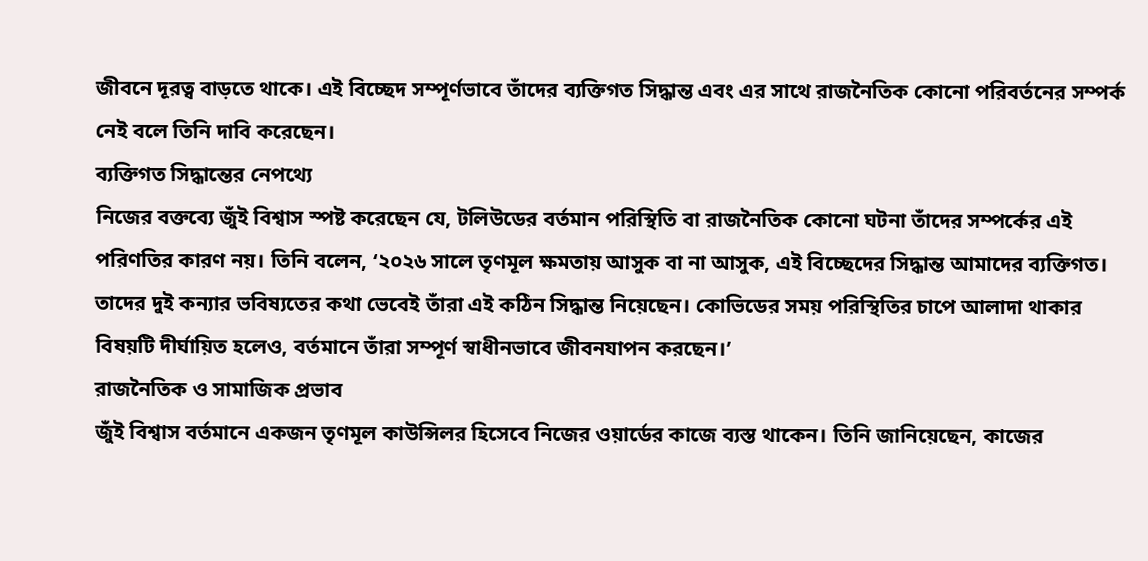জীবনে দূরত্ব বাড়তে থাকে। এই বিচ্ছেদ সম্পূর্ণভাবে তাঁদের ব্যক্তিগত সিদ্ধান্ত এবং এর সাথে রাজনৈতিক কোনো পরিবর্তনের সম্পর্ক নেই বলে তিনি দাবি করেছেন।
ব্যক্তিগত সিদ্ধান্তের নেপথ্যে
নিজের বক্তব্যে জুঁই বিশ্বাস স্পষ্ট করেছেন যে, টলিউডের বর্তমান পরিস্থিতি বা রাজনৈতিক কোনো ঘটনা তাঁদের সম্পর্কের এই পরিণতির কারণ নয়। তিনি বলেন, ‘২০২৬ সালে তৃণমূল ক্ষমতায় আসুক বা না আসুক, এই বিচ্ছেদের সিদ্ধান্ত আমাদের ব্যক্তিগত। তাদের দুই কন্যার ভবিষ্যতের কথা ভেবেই তাঁরা এই কঠিন সিদ্ধান্ত নিয়েছেন। কোভিডের সময় পরিস্থিতির চাপে আলাদা থাকার বিষয়টি দীর্ঘায়িত হলেও, বর্তমানে তাঁরা সম্পূর্ণ স্বাধীনভাবে জীবনযাপন করছেন।’
রাজনৈতিক ও সামাজিক প্রভাব
জুঁই বিশ্বাস বর্তমানে একজন তৃণমূল কাউন্সিলর হিসেবে নিজের ওয়ার্ডের কাজে ব্যস্ত থাকেন। তিনি জানিয়েছেন, কাজের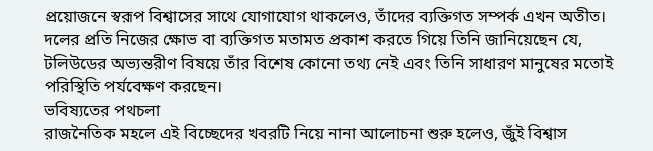প্রয়োজনে স্বরূপ বিশ্বাসের সাথে যোগাযোগ থাকলেও, তাঁদের ব্যক্তিগত সম্পর্ক এখন অতীত। দলের প্রতি নিজের ক্ষোভ বা ব্যক্তিগত মতামত প্রকাশ করতে গিয়ে তিনি জানিয়েছেন যে, টলিউডের অভ্যন্তরীণ বিষয়ে তাঁর বিশেষ কোনো তথ্য নেই এবং তিনি সাধারণ মানুষের মতোই পরিস্থিতি পর্যবেক্ষণ করছেন।
ভবিষ্যতের পথচলা
রাজনৈতিক মহলে এই বিচ্ছেদের খবরটি নিয়ে নানা আলোচনা শুরু হলেও, জুঁই বিশ্বাস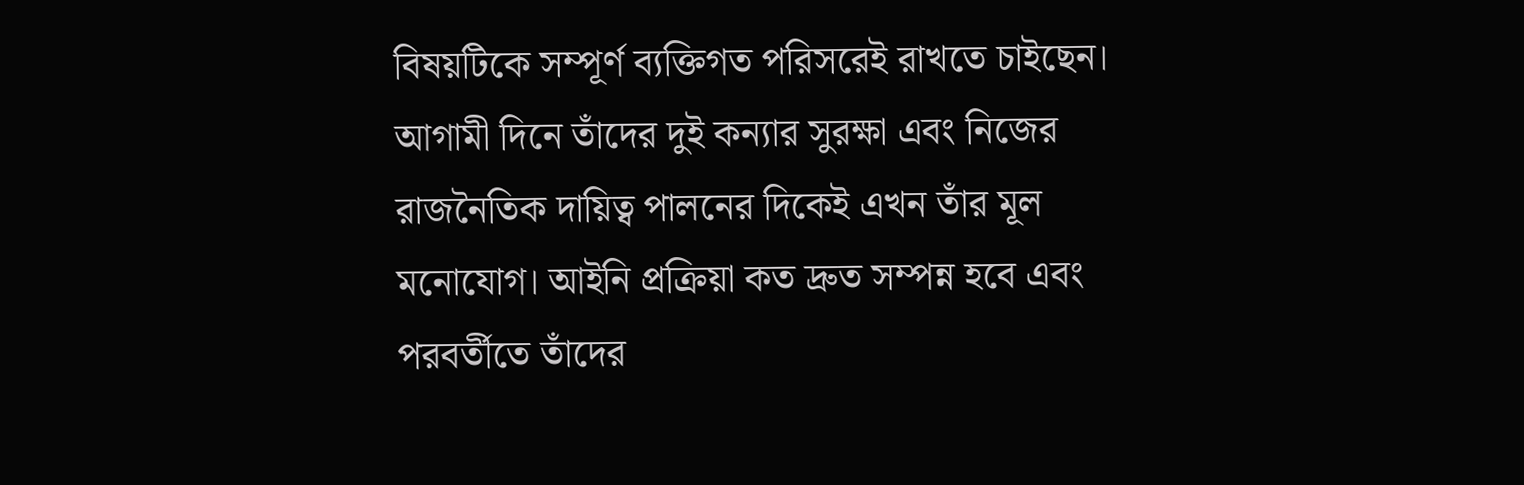বিষয়টিকে সম্পূর্ণ ব্যক্তিগত পরিসরেই রাখতে চাইছেন। আগামী দিনে তাঁদের দুই কন্যার সুরক্ষা এবং নিজের রাজনৈতিক দায়িত্ব পালনের দিকেই এখন তাঁর মূল মনোযোগ। আইনি প্রক্রিয়া কত দ্রুত সম্পন্ন হবে এবং পরবর্তীতে তাঁদের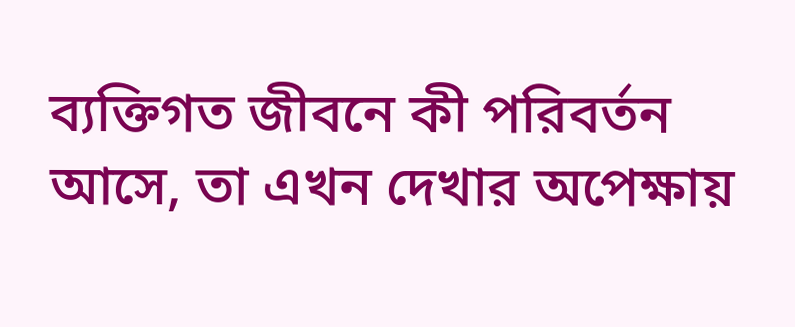ব্যক্তিগত জীবনে কী পরিবর্তন আসে, তা এখন দেখার অপেক্ষায়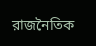রাজনৈতিক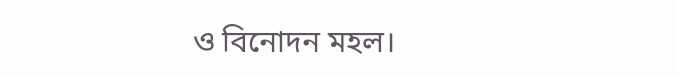ও বিনোদন মহল।